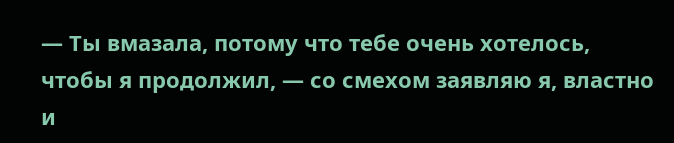— Ты вмазала, потому что тебе очень хотелось, чтобы я продолжил, — со смехом заявляю я, властно и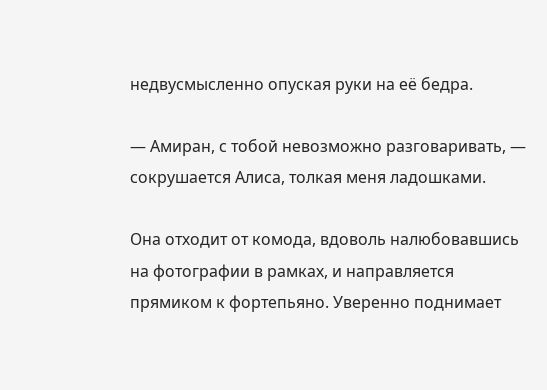недвусмысленно опуская руки на её бедра.

— Амиран, с тобой невозможно разговаривать, — сокрушается Алиса, толкая меня ладошками.

Она отходит от комода, вдоволь налюбовавшись на фотографии в рамках, и направляется прямиком к фортепьяно. Уверенно поднимает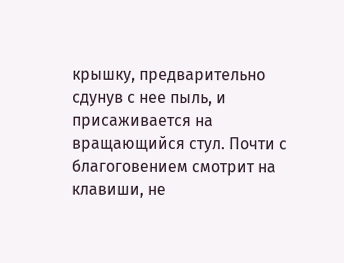крышку, предварительно сдунув с нее пыль, и присаживается на вращающийся стул. Почти с благоговением смотрит на клавиши, не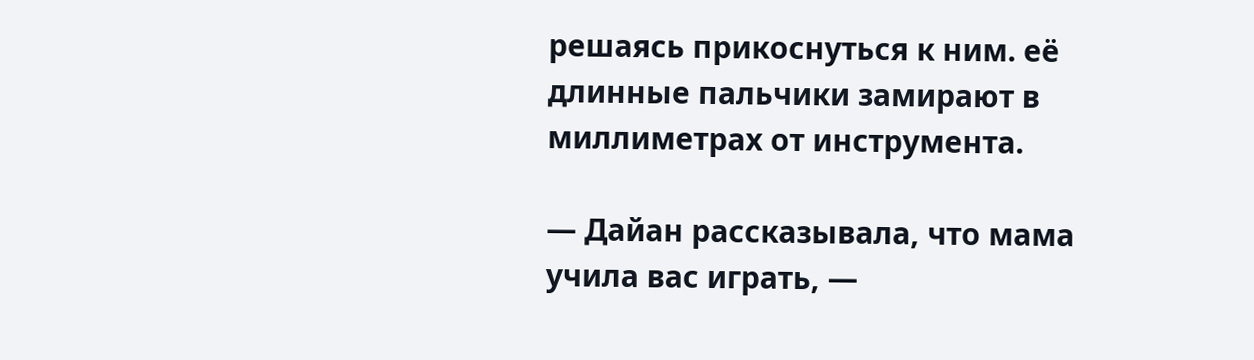решаясь прикоснуться к ним. её длинные пальчики замирают в миллиметрах от инструмента.

— Дайан рассказывала, что мама учила вас играть, —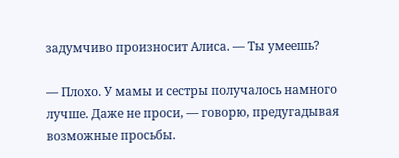задумчиво произносит Алиса. — Ты умеешь?

— Плохо. У мамы и сестры получалось намного лучше. Даже не проси, — говорю, предугадывая возможные просьбы.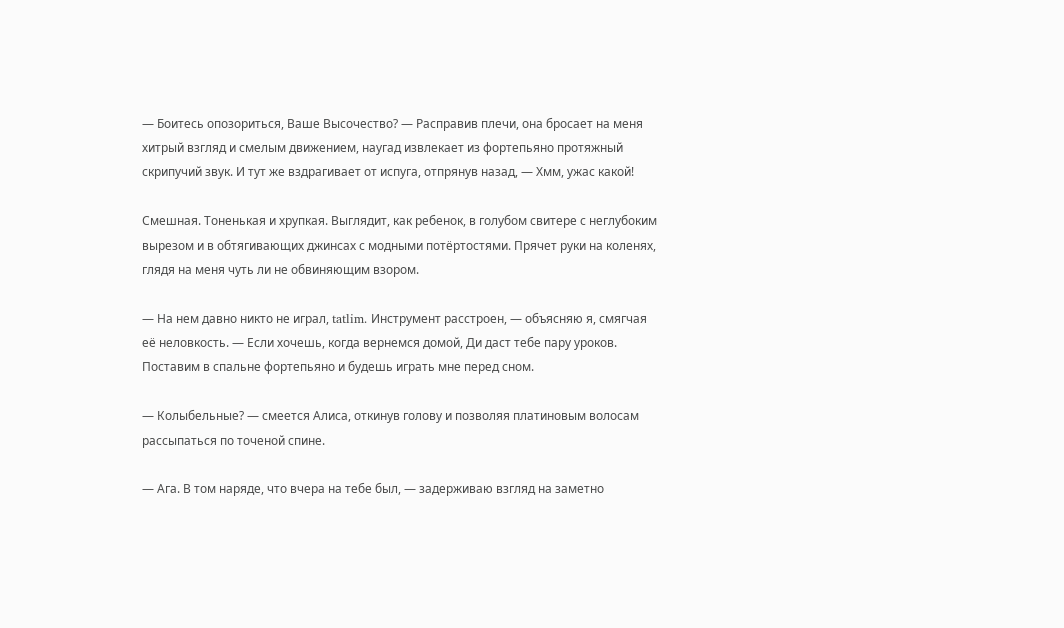— Боитесь опозориться, Ваше Высочество? — Расправив плечи, она бросает на меня хитрый взгляд и смелым движением, наугад извлекает из фортепьяно протяжный скрипучий звук. И тут же вздрагивает от испуга, отпрянув назад, — Хмм, ужас какой!

Смешная. Тоненькая и хрупкая. Выглядит, как ребенок, в голубом свитере с неглубоким вырезом и в обтягивающих джинсах с модными потёртостями. Прячет руки на коленях, глядя на меня чуть ли не обвиняющим взором.

— На нем давно никто не играл, tatlim. Инструмент расстроен, — объясняю я, смягчая её неловкость. — Если хочешь, когда вернемся домой, Ди даст тебе пару уроков. Поставим в спальне фортепьяно и будешь играть мне перед сном.

— Колыбельные? — смеется Алиса, откинув голову и позволяя платиновым волосам рассыпаться по точеной спине.

— Ага. В том наряде, что вчера на тебе был, — задерживаю взгляд на заметно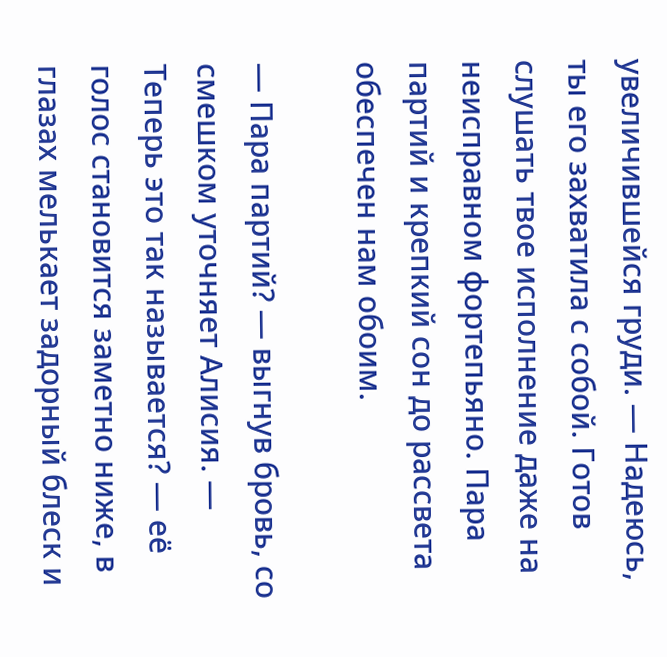увеличившейся груди. — Надеюсь, ты его захватила с собой. Готов слушать твое исполнение даже на неисправном фортепьяно. Пара партий и крепкий сон до рассвета обеспечен нам обоим.

— Пара партий? — выгнув бровь, со смешком уточняет Алисия. — Теперь это так называется? — её голос становится заметно ниже, в глазах мелькает задорный блеск и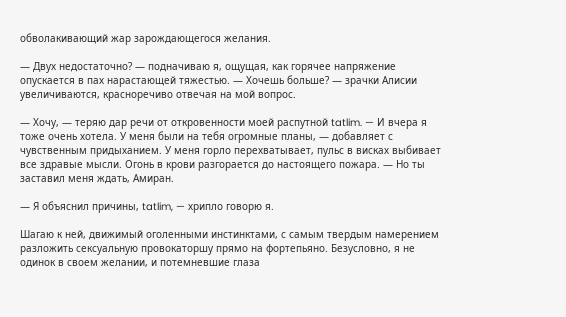обволакивающий жар зарождающегося желания.

— Двух недостаточно? — подначиваю я, ощущая, как горячее напряжение опускается в пах нарастающей тяжестью. — Хочешь больше? — зрачки Алисии увеличиваются, красноречиво отвечая на мой вопрос.

— Хочу, — теряю дар речи от откровенности моей распутной tatlim. — И вчера я тоже очень хотела. У меня были на тебя огромные планы, — добавляет с чувственным придыханием. У меня горло перехватывает, пульс в висках выбивает все здравые мысли. Огонь в крови разгорается до настоящего пожара. — Но ты заставил меня ждать, Амиран.

— Я объяснил причины, tatlim, — хрипло говорю я.

Шагаю к ней, движимый оголенными инстинктами, с самым твердым намерением разложить сексуальную провокаторшу прямо на фортепьяно. Безусловно, я не одинок в своем желании, и потемневшие глаза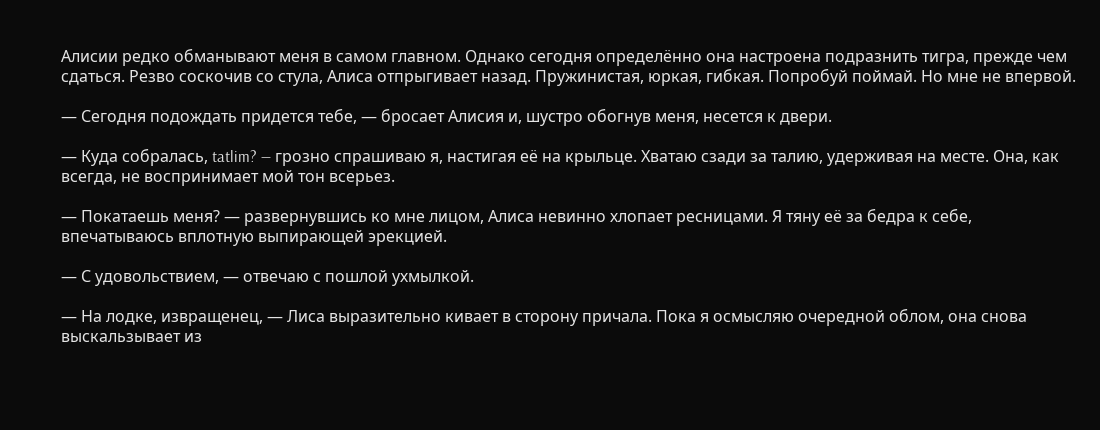Алисии редко обманывают меня в самом главном. Однако сегодня определённо она настроена подразнить тигра, прежде чем сдаться. Резво соскочив со стула, Алиса отпрыгивает назад. Пружинистая, юркая, гибкая. Попробуй поймай. Но мне не впервой.

— Сегодня подождать придется тебе, — бросает Алисия и, шустро обогнув меня, несется к двери.

— Куда собралась, tatlim? — грозно спрашиваю я, настигая её на крыльце. Хватаю сзади за талию, удерживая на месте. Она, как всегда, не воспринимает мой тон всерьез.

— Покатаешь меня? — развернувшись ко мне лицом, Алиса невинно хлопает ресницами. Я тяну её за бедра к себе, впечатываюсь вплотную выпирающей эрекцией.

— С удовольствием, — отвечаю с пошлой ухмылкой.

— На лодке, извращенец, — Лиса выразительно кивает в сторону причала. Пока я осмысляю очередной облом, она снова выскальзывает из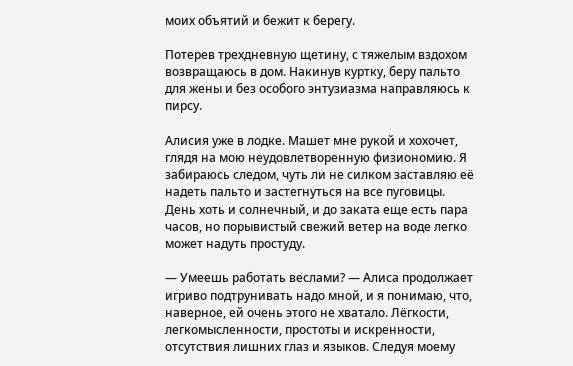моих объятий и бежит к берегу.

Потерев трехдневную щетину, с тяжелым вздохом возвращаюсь в дом. Накинув куртку, беру пальто для жены и без особого энтузиазма направляюсь к пирсу.

Алисия уже в лодке. Машет мне рукой и хохочет, глядя на мою неудовлетворенную физиономию. Я забираюсь следом, чуть ли не силком заставляю её надеть пальто и застегнуться на все пуговицы. День хоть и солнечный, и до заката еще есть пара часов, но порывистый свежий ветер на воде легко может надуть простуду.

— Умеешь работать веслами? — Алиса продолжает игриво подтрунивать надо мной, и я понимаю, что, наверное, ей очень этого не хватало. Лёгкости, легкомысленности, простоты и искренности, отсутствия лишних глаз и языков. Следуя моему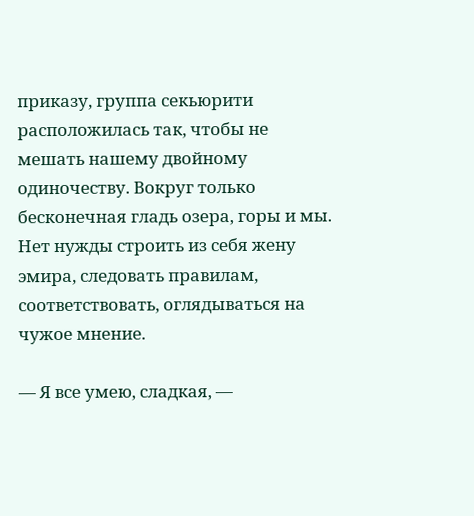приказу, группа секьюрити расположилась так, чтобы не мешать нашему двойному одиночеству. Вокруг только бесконечная гладь озера, горы и мы. Нет нужды строить из себя жену эмира, следовать правилам, соответствовать, оглядываться на чужое мнение.

— Я все умею, сладкая, —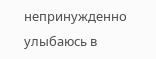непринужденно улыбаюсь в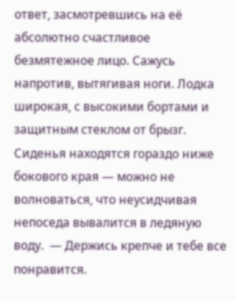ответ, засмотревшись на её абсолютно счастливое безмятежное лицо. Сажусь напротив, вытягивая ноги. Лодка широкая, с высокими бортами и защитным стеклом от брызг. Сиденья находятся гораздо ниже бокового края — можно не волноваться, что неусидчивая непоседа вывалится в ледяную воду.  — Держись крепче и тебе все понравится.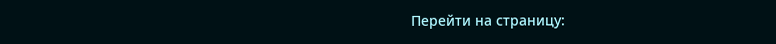Перейти на страницу: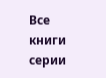Все книги серии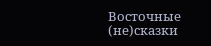Восточные (не)сказки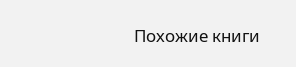Похожие книги